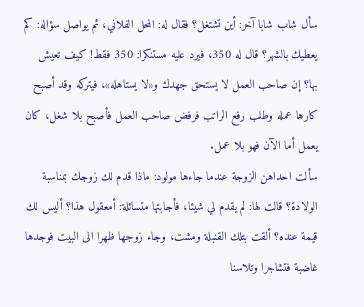سأل شاب شابا آخر: أين تشتغل؟ فقال له: المحل الفلاني، ثم يواصل سؤاله: كم يعطيك بالشهر؟ قال له 350، فيرد عليه مستنكرا: 350 فقط! كيف تعيش بها؟ إن صاحب العمل لا يستحق جهدك و«لا يستاهله»، فيتركه وقد أصبح كارها عمله وطلب رفع الراتب فرفض صاحب العمل فأصبح بلا شغل، كان يعمل أما الآن فهو بلا عمل.
سألت احداهن الزوجة عندما جاءها مولود: ماذا قدم لك زوجك بمناسبة الولادة؟ قالت لها: لم يقدم لي شيئا، فأجابتها متسائلة: أمعقول هذا؟ أليس لك قيمة عنده؟ ألقت بتلك القنبلة ومشت، وجاء زوجها ظهرا الى البيت فوجدها غاضبة فتشاجرا وتلاسنا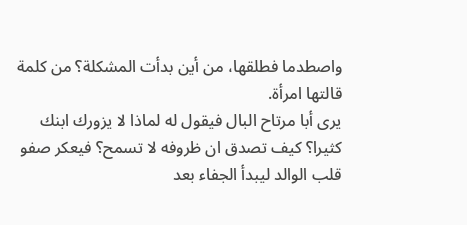واصطدما فطلقها، من أين بدأت المشكلة؟ من كلمة قالتها امرأة.
يرى أبا مرتاح البال فيقول له لماذا لا يزورك ابنك كثيرا؟ كيف تصدق ان ظروفه لا تسمح؟ فيعكر صفو قلب الوالد ليبدأ الجفاء بعد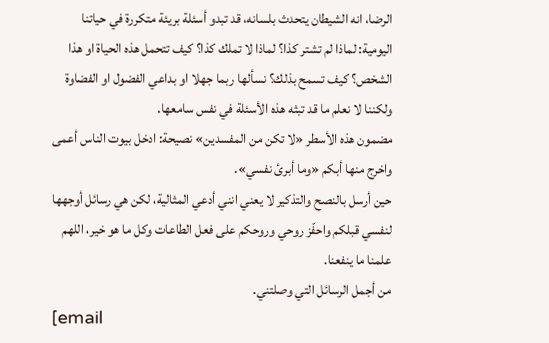الرضا، انه الشيطان يتحدث بلسانه، قد تبدو أسئلة بريئة متكررة في حياتنا اليومية: لماذا لم تشتر كذا؟ لماذا لا تملك كذا؟ كيف تتحمل هذه الحياة او هذا الشخص؟ كيف تسمح بذلك؟ نسألها ربما جهلا او بداعي الفضول او الفضاوة ولكننا لا نعلم ما قد تبثه هذه الأسئلة في نفس سامعها.
مضمون هذه الأسطر «لا تكن من المفسدين» نصيحة: ادخل بيوت الناس أعمى واخرج منها أبكم «وما أبرئ نفسي».
حين أرسل بالنصح والتذكير لا يعني انني أدعي المثالية، لكن هي رسائل أوجهها لنفسي قبلكم واحفّز روحي وروحكم على فعل الطاعات وكل ما هو خير، اللهم علمنا ما ينفعنا.
من أجمل الرسائل التي وصلتني.
[email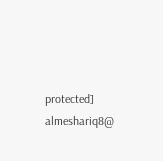protected]
almeshariq8@